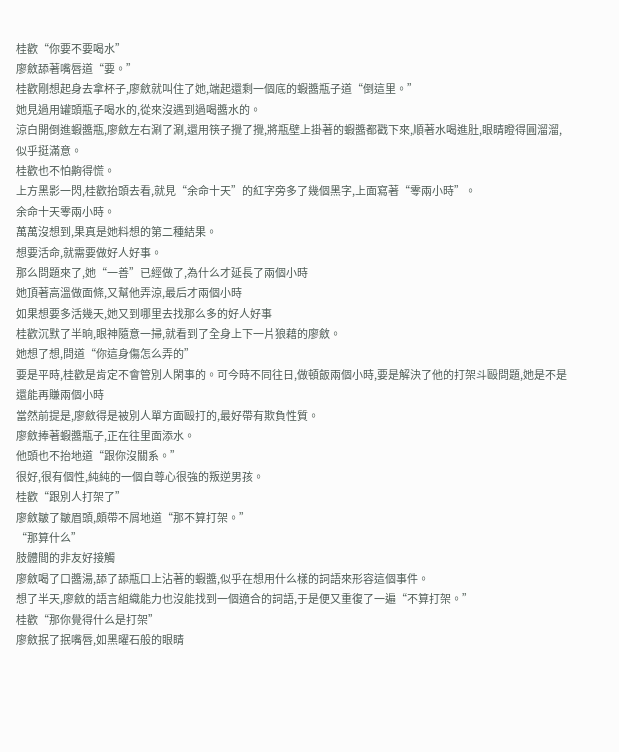桂歡“你要不要喝水”
廖斂舔著嘴唇道“要。”
桂歡剛想起身去拿杯子,廖斂就叫住了她,端起還剩一個底的蝦醬瓶子道“倒這里。”
她見過用罐頭瓶子喝水的,從來沒遇到過喝醬水的。
涼白開倒進蝦醬瓶,廖斂左右涮了涮,還用筷子攪了攪,將瓶壁上掛著的蝦醬都戳下來,順著水喝進肚,眼睛瞪得圓溜溜,似乎挺滿意。
桂歡也不怕齁得慌。
上方黑影一閃,桂歡抬頭去看,就見“余命十天”的紅字旁多了幾個黑字,上面寫著“零兩小時”。
余命十天零兩小時。
萬萬沒想到,果真是她料想的第二種結果。
想要活命,就需要做好人好事。
那么問題來了,她“一善”已經做了,為什么才延長了兩個小時
她頂著高溫做面條,又幫他弄涼,最后才兩個小時
如果想要多活幾天,她又到哪里去找那么多的好人好事
桂歡沉默了半晌,眼神隨意一掃,就看到了全身上下一片狼藉的廖斂。
她想了想,問道“你這身傷怎么弄的”
要是平時,桂歡是肯定不會管別人閑事的。可今時不同往日,做頓飯兩個小時,要是解決了他的打架斗毆問題,她是不是還能再賺兩個小時
當然前提是,廖斂得是被別人單方面毆打的,最好帶有欺負性質。
廖斂捧著蝦醬瓶子,正在往里面添水。
他頭也不抬地道“跟你沒關系。”
很好,很有個性,純純的一個自尊心很強的叛逆男孩。
桂歡“跟別人打架了”
廖斂皺了皺眉頭,頗帶不屑地道“那不算打架。”
“那算什么”
肢體間的非友好接觸
廖斂喝了口醬湯,舔了舔瓶口上沾著的蝦醬,似乎在想用什么樣的詞語來形容這個事件。
想了半天,廖斂的語言組織能力也沒能找到一個適合的詞語,于是便又重復了一遍“不算打架。”
桂歡“那你覺得什么是打架”
廖斂抿了抿嘴唇,如黑曜石般的眼睛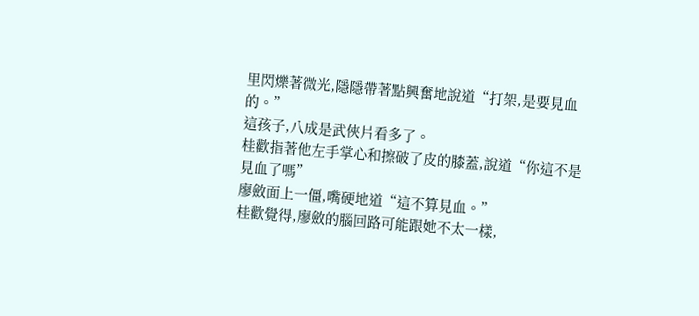里閃爍著微光,隱隱帶著點興奮地說道“打架,是要見血的。”
這孩子,八成是武俠片看多了。
桂歡指著他左手掌心和擦破了皮的膝蓋,說道“你這不是見血了嗎”
廖斂面上一僵,嘴硬地道“這不算見血。”
桂歡覺得,廖斂的腦回路可能跟她不太一樣,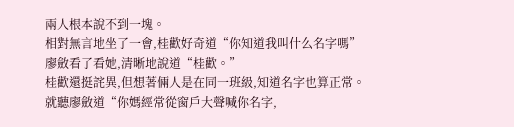兩人根本說不到一塊。
相對無言地坐了一會,桂歡好奇道“你知道我叫什么名字嗎”
廖斂看了看她,清晰地說道“桂歡。”
桂歡還挺詫異,但想著倆人是在同一班級,知道名字也算正常。
就聽廖斂道“你媽經常從窗戶大聲喊你名字,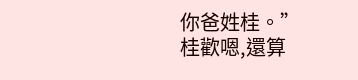你爸姓桂。”
桂歡嗯,還算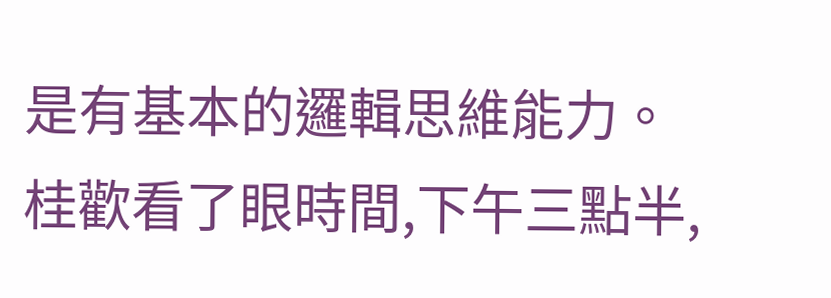是有基本的邏輯思維能力。
桂歡看了眼時間,下午三點半,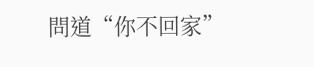問道“你不回家”